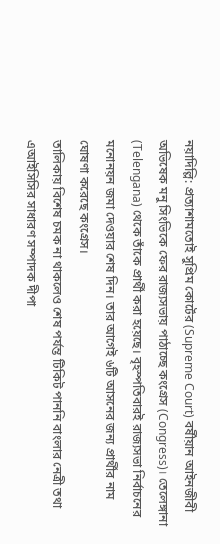নয়াদিল্লি: প্রত্যাশামতোই সুপ্রিম কোর্টের (Supreme Court) বর্ষীয়ান আইনজীবী অভিষেক মনু সিংভিকে ফের রাজ্যসভায় পাঠাচ্ছে কংগ্রেস (Congress)। তেলেঙ্গানা (Telengana) থেকে তাঁকে প্রার্থী করা হয়েছে। বৃহস্পতিবারই রাজ্যসভা নির্বাচনের মনোনয়ন জমা দেওয়ার শেষ দিন। তার আগেই ৬টি আসনের জন্য প্রার্থীর নাম ঘোষণা করেছে কংগ্রেস।
তালিকায় বিশেষ চমক না থাকলেও শেষ পর্যন্ত টিকিট পাননি বাংলার নেত্রী তথা এআইসিসির সাধারণ সম্পাদক দীপা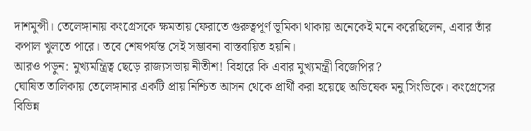দাশমুন্সী। তেলেঙ্গানায় কংগ্রেসকে ক্ষমতায় ফেরাতে গুরুত্বপূর্ণ ভূমিকা থাকায় অনেকেই মনে করেছিলেন, এবার তাঁর কপাল খুলতে পারে। তবে শেষপর্যন্ত সেই সম্ভাবনা বাস্তবায়িত হয়নি।
আরও পড়ুন: মুখ্যমন্ত্রিত্ব ছেড়ে রাজ্যসভায় নীতীশ! বিহারে কি এবার মুখ্যমন্ত্রী বিজেপির?
ঘোষিত তালিকায় তেলেঙ্গানার একটি প্রায় নিশ্চিত আসন থেকে প্রার্থী করা হয়েছে অভিষেক মনু সিংভিকে। কংগ্রেসের বিভিন্ন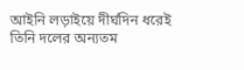আইনি লড়াইয়ে দীর্ঘদিন ধরেই তিনি দলের অন্যতম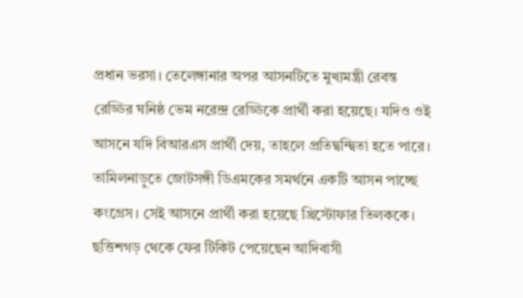প্রধান ভরসা। তেলেঙ্গানার অপর আসনটিতে মুখ্যমন্ত্রী রেবন্ত রেড্ডির ঘনিষ্ঠ ভেম নরেন্দ্র রেড্ডিকে প্রার্থী করা হয়েছে। যদিও ওই আসনে যদি বিআরএস প্রার্থী দেয়, তাহলে প্রতিদ্বন্দ্বিতা হতে পারে।
তামিলনাড়ুতে জোটসঙ্গী ডিএমকের সমর্থনে একটি আসন পাচ্ছে কংগ্রেস। সেই আসনে প্রার্থী করা হয়েছে খ্রিস্টোফার তিলককে। ছত্তিশগড় থেকে ফের টিকিট পেয়েছেন আদিবাসী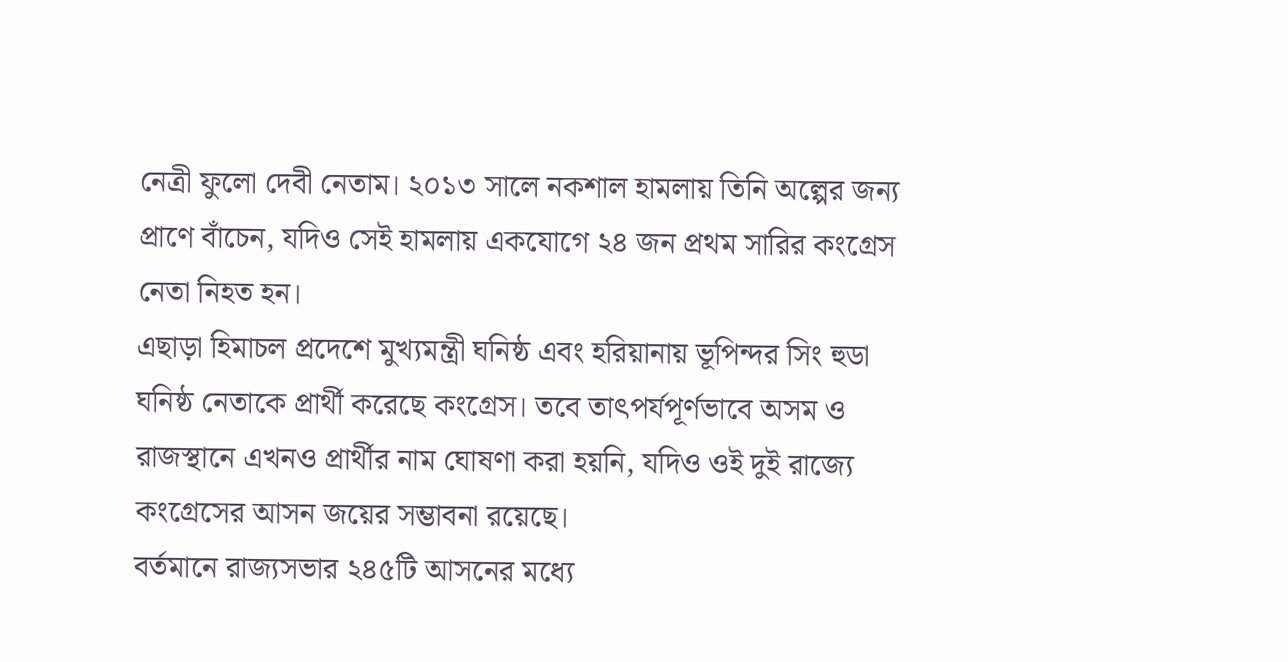নেত্রী ফুলো দেবী নেতাম। ২০১৩ সালে নকশাল হামলায় তিনি অল্পের জন্য প্রাণে বাঁচেন, যদিও সেই হামলায় একযোগে ২৪ জন প্রথম সারির কংগ্রেস নেতা নিহত হন।
এছাড়া হিমাচল প্রদেশে মুখ্যমন্ত্রী ঘনিষ্ঠ এবং হরিয়ানায় ভূপিন্দর সিং হুডা ঘনিষ্ঠ নেতাকে প্রার্থী করেছে কংগ্রেস। তবে তাৎপর্যপূর্ণভাবে অসম ও রাজস্থানে এখনও প্রার্থীর নাম ঘোষণা করা হয়নি, যদিও ওই দুই রাজ্যে কংগ্রেসের আসন জয়ের সম্ভাবনা রয়েছে।
বর্তমানে রাজ্যসভার ২৪৫টি আসনের মধ্যে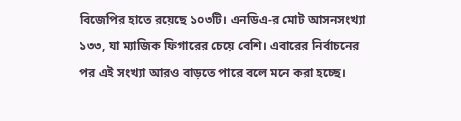বিজেপির হাতে রয়েছে ১০৩টি। এনডিএ-র মোট আসনসংখ্যা ১৩৩, যা ম্যাজিক ফিগারের চেয়ে বেশি। এবারের নির্বাচনের পর এই সংখ্যা আরও বাড়তে পারে বলে মনে করা হচ্ছে।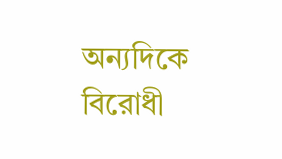অন্যদিকে বিরোধী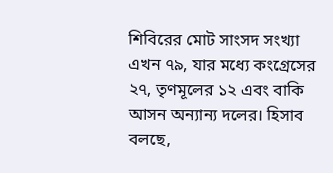শিবিরের মোট সাংসদ সংখ্যা এখন ৭৯, যার মধ্যে কংগ্রেসের ২৭, তৃণমূলের ১২ এবং বাকি আসন অন্যান্য দলের। হিসাব বলছে,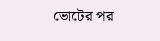ভোটের পর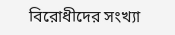বিরোধীদের সংখ্যা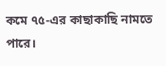কমে ৭৫-এর কাছাকাছি নামতে পারে।